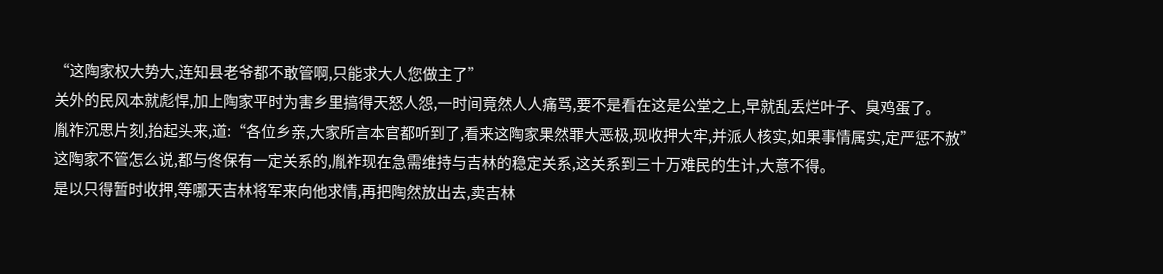“这陶家权大势大,连知县老爷都不敢管啊,只能求大人您做主了”
关外的民风本就彪悍,加上陶家平时为害乡里搞得天怒人怨,一时间竟然人人痛骂,要不是看在这是公堂之上,早就乱丢烂叶子、臭鸡蛋了。
胤祚沉思片刻,抬起头来,道:“各位乡亲,大家所言本官都听到了,看来这陶家果然罪大恶极,现收押大牢,并派人核实,如果事情属实,定严惩不赦”
这陶家不管怎么说,都与佟保有一定关系的,胤祚现在急需维持与吉林的稳定关系,这关系到三十万难民的生计,大意不得。
是以只得暂时收押,等哪天吉林将军来向他求情,再把陶然放出去,卖吉林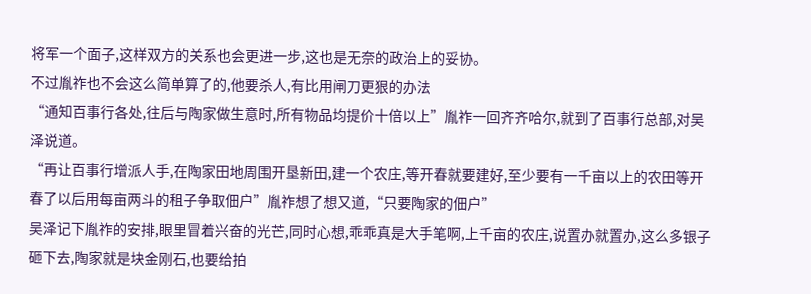将军一个面子,这样双方的关系也会更进一步,这也是无奈的政治上的妥协。
不过胤祚也不会这么简单算了的,他要杀人,有比用闸刀更狠的办法
“通知百事行各处,往后与陶家做生意时,所有物品均提价十倍以上”胤祚一回齐齐哈尔,就到了百事行总部,对吴泽说道。
“再让百事行增派人手,在陶家田地周围开垦新田,建一个农庄,等开春就要建好,至少要有一千亩以上的农田等开春了以后用每亩两斗的租子争取佃户”胤祚想了想又道,“只要陶家的佃户”
吴泽记下胤祚的安排,眼里冒着兴奋的光芒,同时心想,乖乖真是大手笔啊,上千亩的农庄,说置办就置办,这么多银子砸下去,陶家就是块金刚石,也要给拍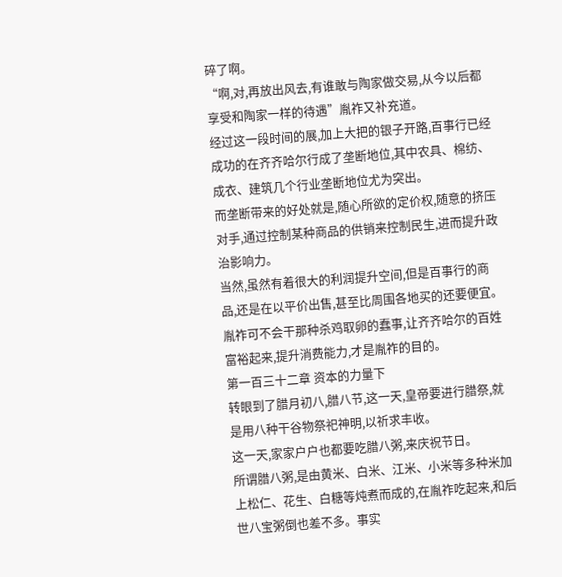碎了啊。
“啊,对,再放出风去,有谁敢与陶家做交易,从今以后都享受和陶家一样的待遇”胤祚又补充道。
经过这一段时间的展,加上大把的银子开路,百事行已经成功的在齐齐哈尔行成了垄断地位,其中农具、棉纺、成衣、建筑几个行业垄断地位尤为突出。
而垄断带来的好处就是,随心所欲的定价权,随意的挤压对手,通过控制某种商品的供销来控制民生,进而提升政治影响力。
当然,虽然有着很大的利润提升空间,但是百事行的商品,还是在以平价出售,甚至比周围各地买的还要便宜。
胤祚可不会干那种杀鸡取卵的蠢事,让齐齐哈尔的百姓富裕起来,提升消费能力,才是胤祚的目的。
第一百三十二章 资本的力量下
转眼到了腊月初八,腊八节,这一天,皇帝要进行腊祭,就是用八种干谷物祭祀神明,以祈求丰收。
这一天,家家户户也都要吃腊八粥,来庆祝节日。
所谓腊八粥,是由黄米、白米、江米、小米等多种米加上松仁、花生、白糖等炖煮而成的,在胤祚吃起来,和后世八宝粥倒也差不多。事实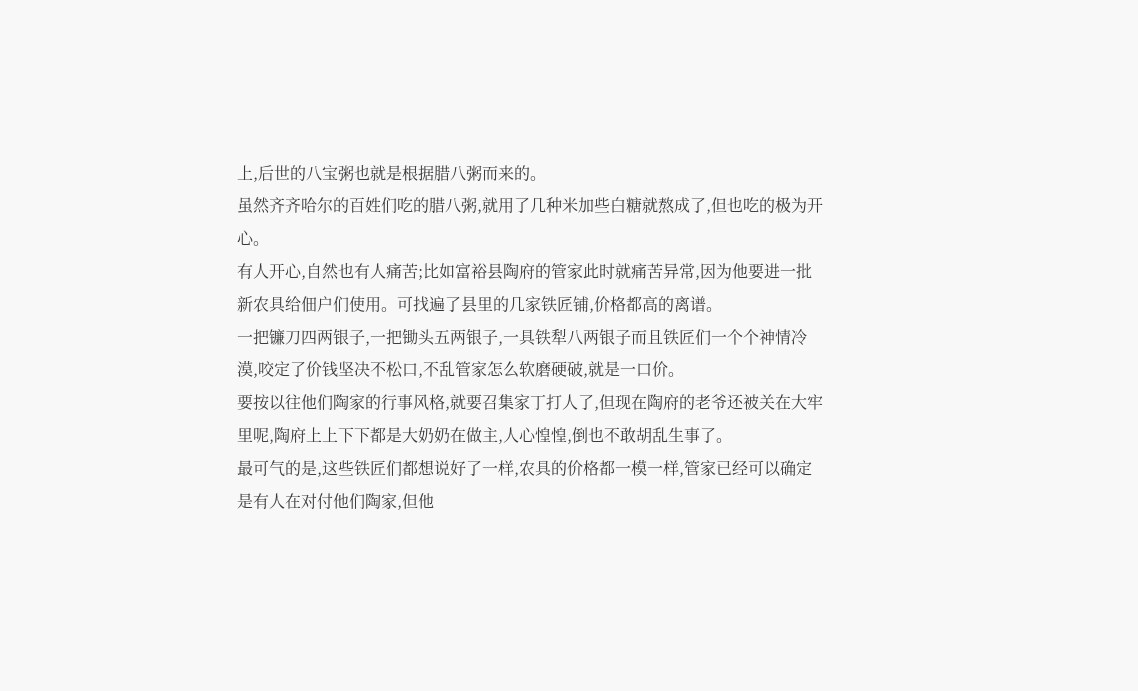上,后世的八宝粥也就是根据腊八粥而来的。
虽然齐齐哈尔的百姓们吃的腊八粥,就用了几种米加些白糖就熬成了,但也吃的极为开心。
有人开心,自然也有人痛苦;比如富裕县陶府的管家此时就痛苦异常,因为他要进一批新农具给佃户们使用。可找遍了县里的几家铁匠铺,价格都高的离谱。
一把镰刀四两银子,一把锄头五两银子,一具铁犁八两银子而且铁匠们一个个神情冷漠,咬定了价钱坚决不松口,不乱管家怎么软磨硬破,就是一口价。
要按以往他们陶家的行事风格,就要召集家丁打人了,但现在陶府的老爷还被关在大牢里呢,陶府上上下下都是大奶奶在做主,人心惶惶,倒也不敢胡乱生事了。
最可气的是,这些铁匠们都想说好了一样,农具的价格都一模一样,管家已经可以确定是有人在对付他们陶家,但他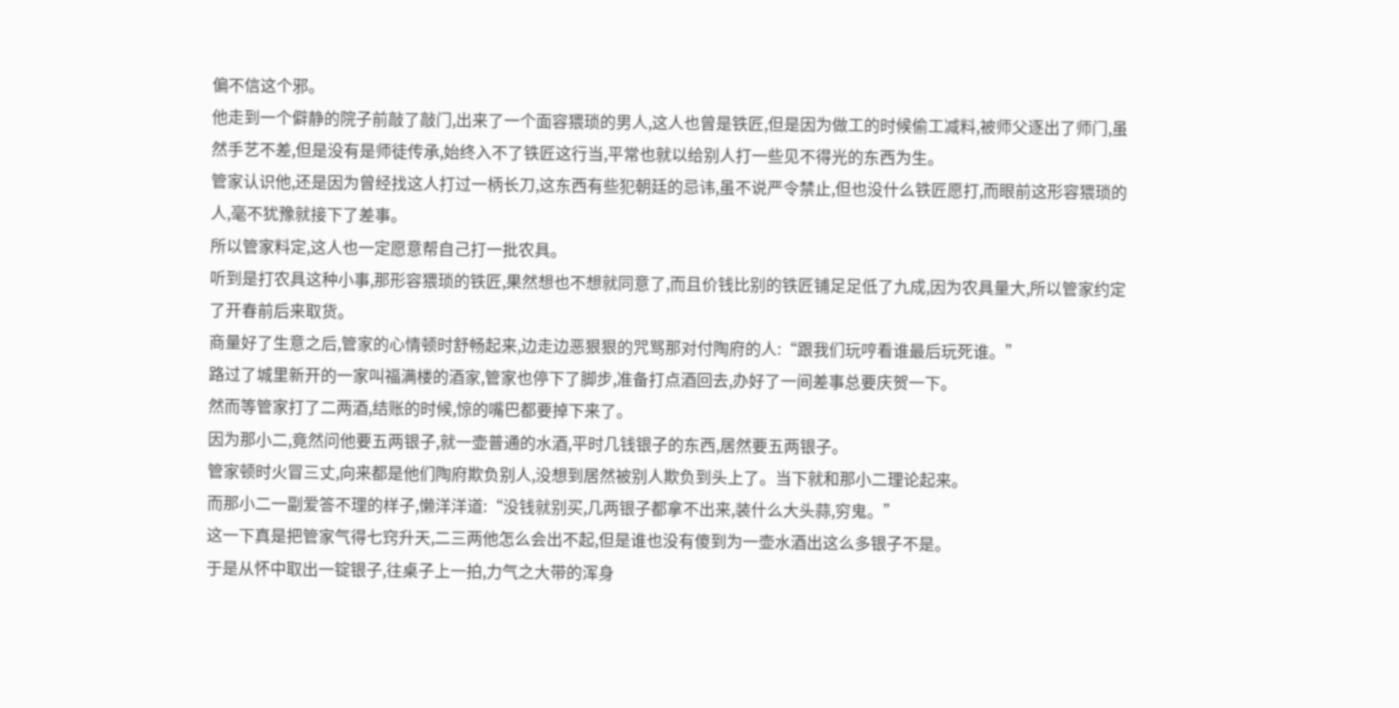偏不信这个邪。
他走到一个僻静的院子前敲了敲门,出来了一个面容猥琐的男人,这人也曾是铁匠,但是因为做工的时候偷工减料,被师父逐出了师门,虽然手艺不差,但是没有是师徒传承,始终入不了铁匠这行当,平常也就以给别人打一些见不得光的东西为生。
管家认识他,还是因为曾经找这人打过一柄长刀,这东西有些犯朝廷的忌讳,虽不说严令禁止,但也没什么铁匠愿打,而眼前这形容猥琐的人,毫不犹豫就接下了差事。
所以管家料定,这人也一定愿意帮自己打一批农具。
听到是打农具这种小事,那形容猥琐的铁匠,果然想也不想就同意了,而且价钱比别的铁匠铺足足低了九成,因为农具量大,所以管家约定了开春前后来取货。
商量好了生意之后,管家的心情顿时舒畅起来,边走边恶狠狠的咒骂那对付陶府的人:“跟我们玩哼看谁最后玩死谁。”
路过了城里新开的一家叫福满楼的酒家,管家也停下了脚步,准备打点酒回去,办好了一间差事总要庆贺一下。
然而等管家打了二两酒,结账的时候,惊的嘴巴都要掉下来了。
因为那小二,竟然问他要五两银子,就一壶普通的水酒,平时几钱银子的东西,居然要五两银子。
管家顿时火冒三丈,向来都是他们陶府欺负别人,没想到居然被别人欺负到头上了。当下就和那小二理论起来。
而那小二一副爱答不理的样子,懒洋洋道:“没钱就别买,几两银子都拿不出来,装什么大头蒜,穷鬼。”
这一下真是把管家气得七窍升天,二三两他怎么会出不起,但是谁也没有傻到为一壶水酒出这么多银子不是。
于是从怀中取出一锭银子,往桌子上一拍,力气之大带的浑身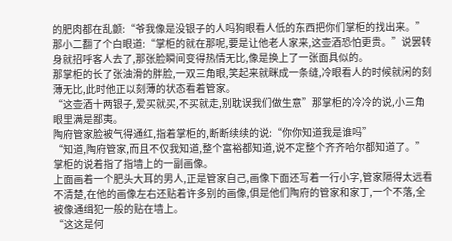的肥肉都在乱颤:“爷我像是没银子的人吗狗眼看人低的东西把你们掌柜的找出来。”
那小二翻了个白眼道:“掌柜的就在那呢,要是让他老人家来,这壶酒恐怕更贵。”说罢转身就招呼客人去了,那张脸瞬间变得热情无比,像是换上了一张面具似的。
那掌柜的长了张油滑的胖脸,一双三角眼,笑起来就眯成一条缝,冷眼看人的时候就闲的刻薄无比,此时他正以刻薄的状态看着管家。
“这壶酒十两银子,爱买就买,不买就走,别耽误我们做生意”那掌柜的冷冷的说,小三角眼里满是鄙夷。
陶府管家脸被气得通红,指着掌柜的,断断续续的说:“你你知道我是谁吗”
“知道,陶府管家,而且不仅我知道,整个富裕都知道,说不定整个齐齐哈尔都知道了。”掌柜的说着指了指墙上的一副画像。
上面画着一个肥头大耳的男人,正是管家自己,画像下面还写着一行小字,管家隔得太远看不清楚,在他的画像左右还贴着许多别的画像,俱是他们陶府的管家和家丁,一个不落,全被像通缉犯一般的贴在墙上。
“这这是何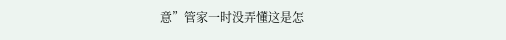意”管家一时没弄懂这是怎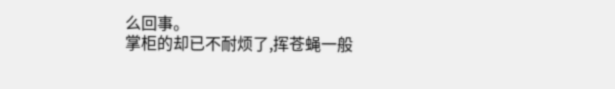么回事。
掌柜的却已不耐烦了,挥苍蝇一般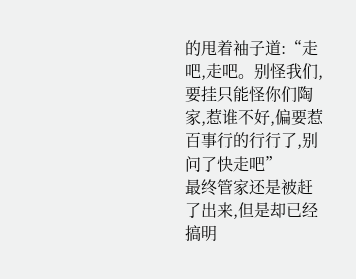的甩着袖子道:“走吧,走吧。别怪我们,要挂只能怪你们陶家,惹谁不好,偏要惹百事行的行行了,别问了快走吧”
最终管家还是被赶了出来,但是却已经搞明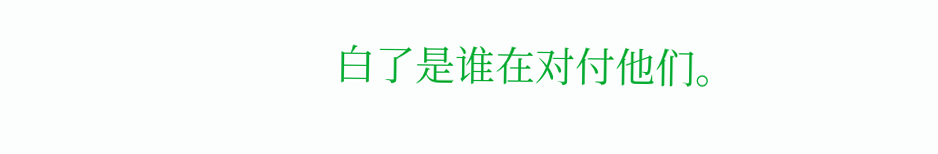白了是谁在对付他们。